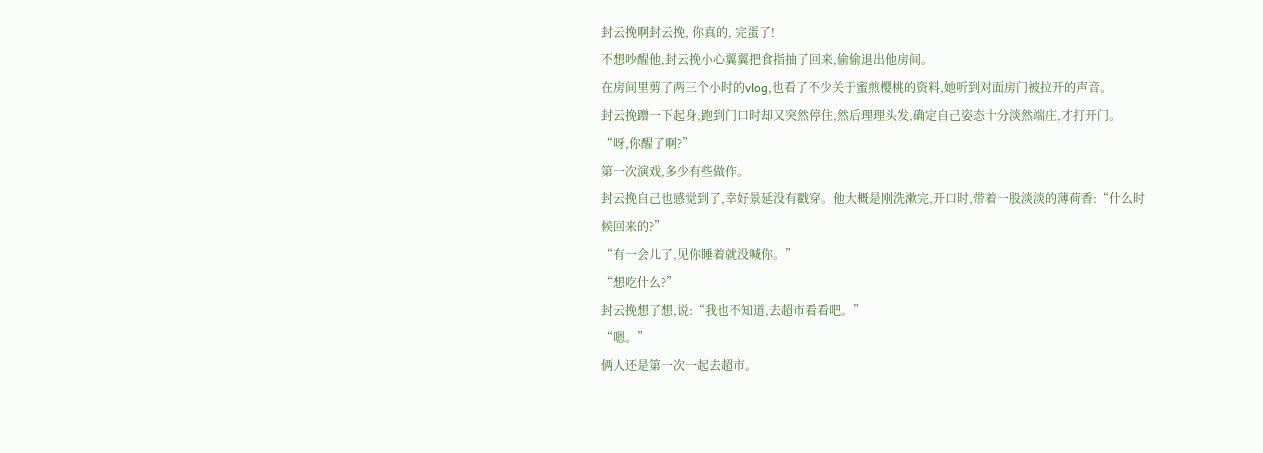封云挽啊封云挽, 你真的, 完蛋了!
不想吵醒他,封云挽小心翼翼把食指抽了回来,偷偷退出他房间。
在房间里剪了两三个小时的vlog,也看了不少关于蜜煎樱桃的资料,她听到对面房门被拉开的声音。
封云挽蹭一下起身,跑到门口时却又突然停住,然后理理头发,确定自己姿态十分淡然端庄,才打开门。
“呀,你醒了啊?”
第一次演戏,多少有些做作。
封云挽自己也感觉到了,幸好景延没有戳穿。他大概是刚洗漱完,开口时,带着一股淡淡的薄荷香:“什么时候回来的?”
“有一会儿了,见你睡着就没喊你。”
“想吃什么?”
封云挽想了想,说:“我也不知道,去超市看看吧。”
“嗯。”
俩人还是第一次一起去超市。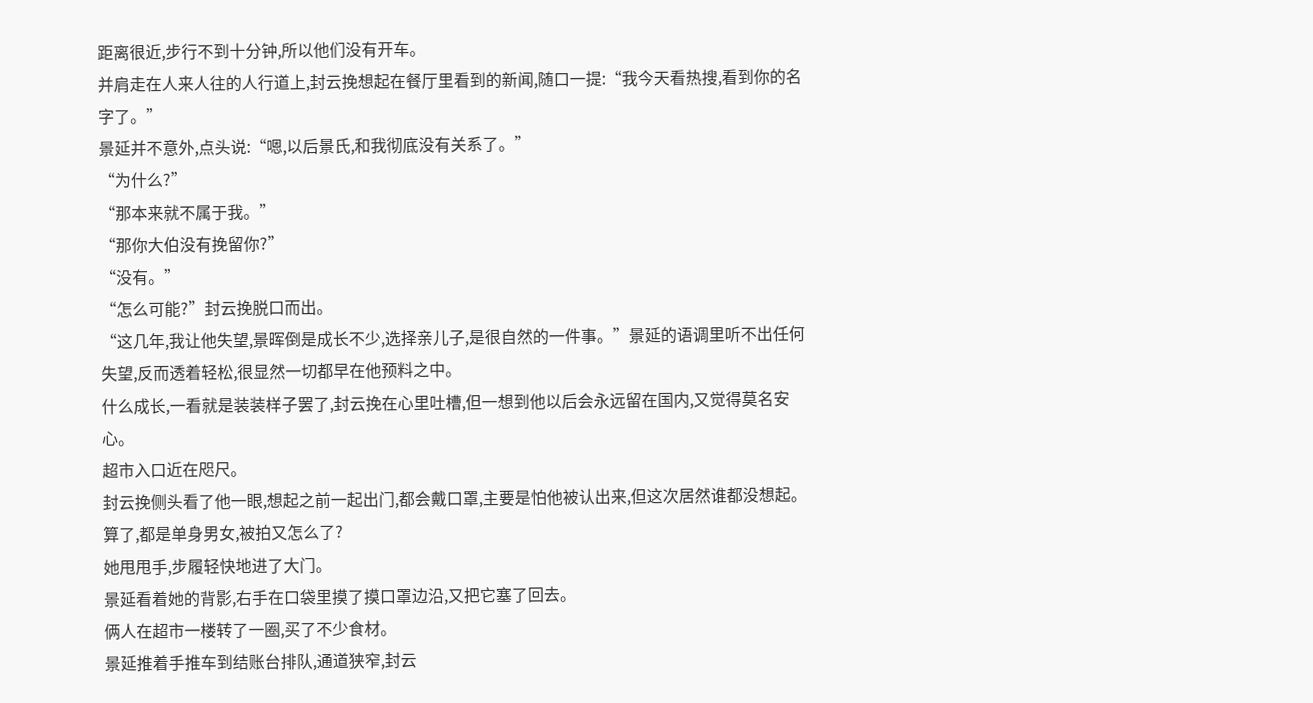距离很近,步行不到十分钟,所以他们没有开车。
并肩走在人来人往的人行道上,封云挽想起在餐厅里看到的新闻,随口一提:“我今天看热搜,看到你的名字了。”
景延并不意外,点头说:“嗯,以后景氏,和我彻底没有关系了。”
“为什么?”
“那本来就不属于我。”
“那你大伯没有挽留你?”
“没有。”
“怎么可能?”封云挽脱口而出。
“这几年,我让他失望,景晖倒是成长不少,选择亲儿子,是很自然的一件事。”景延的语调里听不出任何失望,反而透着轻松,很显然一切都早在他预料之中。
什么成长,一看就是装装样子罢了,封云挽在心里吐槽,但一想到他以后会永远留在国内,又觉得莫名安心。
超市入口近在咫尺。
封云挽侧头看了他一眼,想起之前一起出门,都会戴口罩,主要是怕他被认出来,但这次居然谁都没想起。
算了,都是单身男女,被拍又怎么了?
她甩甩手,步履轻快地进了大门。
景延看着她的背影,右手在口袋里摸了摸口罩边沿,又把它塞了回去。
俩人在超市一楼转了一圈,买了不少食材。
景延推着手推车到结账台排队,通道狭窄,封云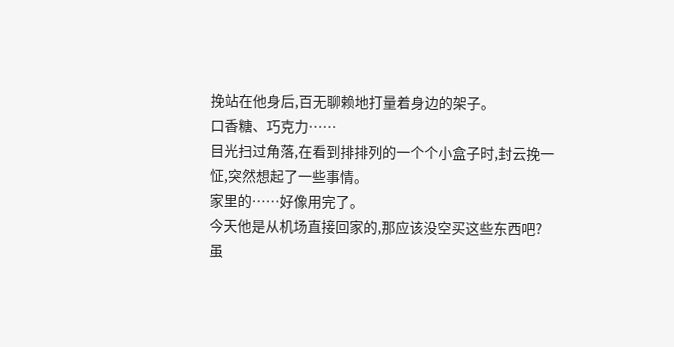挽站在他身后,百无聊赖地打量着身边的架子。
口香糖、巧克力……
目光扫过角落,在看到排排列的一个个小盒子时,封云挽一怔,突然想起了一些事情。
家里的……好像用完了。
今天他是从机场直接回家的,那应该没空买这些东西吧?虽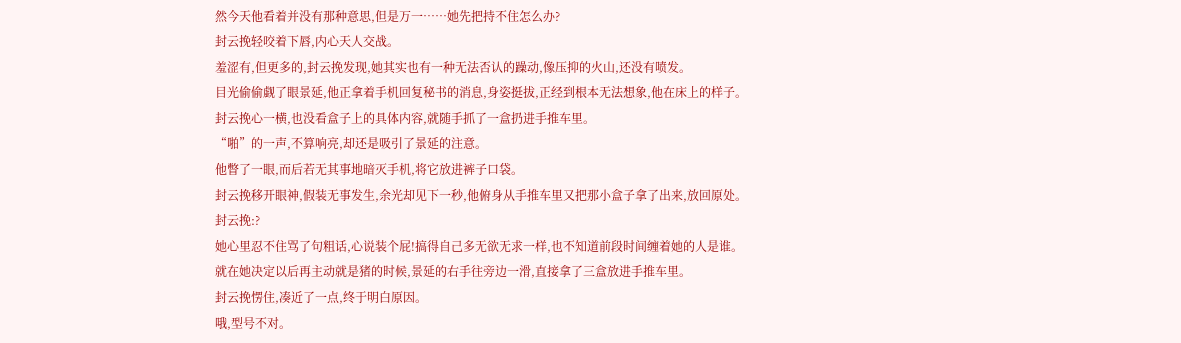然今天他看着并没有那种意思,但是万一……她先把持不住怎么办?
封云挽轻咬着下唇,内心天人交战。
羞涩有,但更多的,封云挽发现,她其实也有一种无法否认的躁动,像压抑的火山,还没有喷发。
目光偷偷觑了眼景延,他正拿着手机回复秘书的消息,身姿挺拔,正经到根本无法想象,他在床上的样子。
封云挽心一横,也没看盒子上的具体内容,就随手抓了一盒扔进手推车里。
“啪”的一声,不算响亮,却还是吸引了景延的注意。
他瞥了一眼,而后若无其事地暗灭手机,将它放进裤子口袋。
封云挽移开眼神,假装无事发生,余光却见下一秒,他俯身从手推车里又把那小盒子拿了出来,放回原处。
封云挽:?
她心里忍不住骂了句粗话,心说装个屁!搞得自己多无欲无求一样,也不知道前段时间缠着她的人是谁。
就在她决定以后再主动就是猪的时候,景延的右手往旁边一滑,直接拿了三盒放进手推车里。
封云挽愣住,凑近了一点,终于明白原因。
哦,型号不对。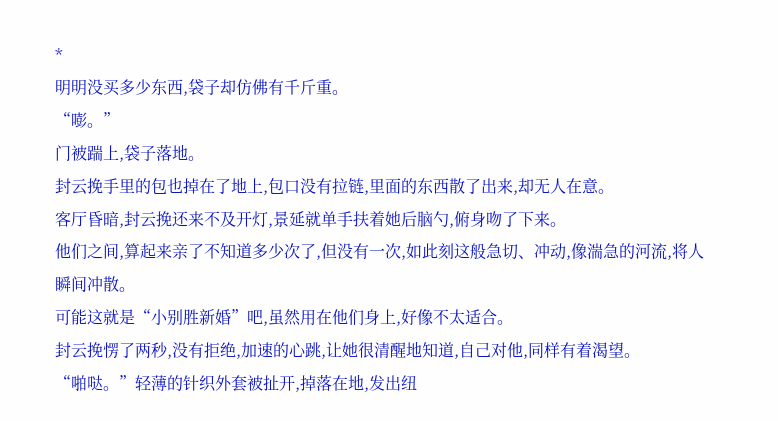*
明明没买多少东西,袋子却仿佛有千斤重。
“嘭。”
门被踹上,袋子落地。
封云挽手里的包也掉在了地上,包口没有拉链,里面的东西散了出来,却无人在意。
客厅昏暗,封云挽还来不及开灯,景延就单手扶着她后脑勺,俯身吻了下来。
他们之间,算起来亲了不知道多少次了,但没有一次,如此刻这般急切、冲动,像湍急的河流,将人瞬间冲散。
可能这就是“小别胜新婚”吧,虽然用在他们身上,好像不太适合。
封云挽愣了两秒,没有拒绝,加速的心跳,让她很清醒地知道,自己对他,同样有着渴望。
“啪哒。”轻薄的针织外套被扯开,掉落在地,发出纽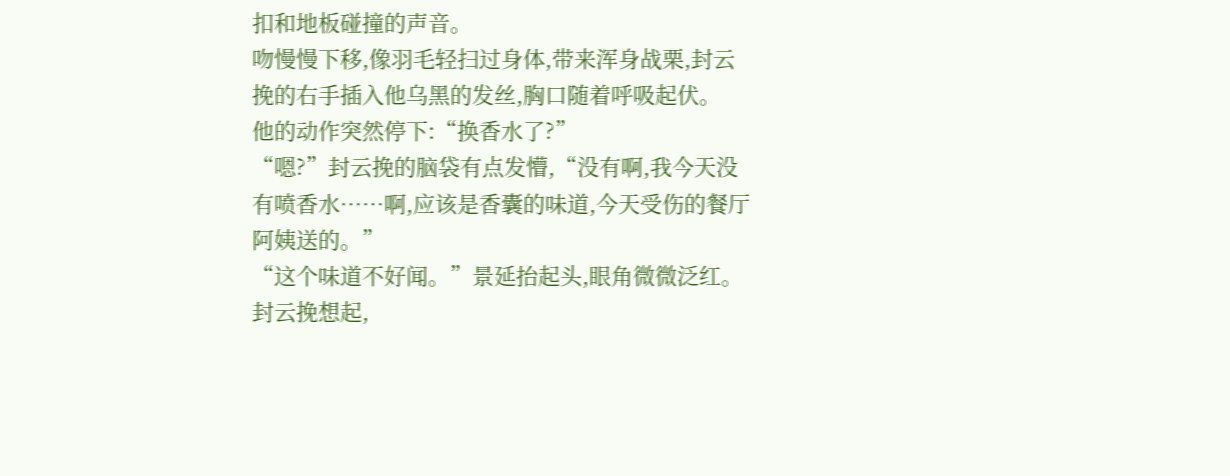扣和地板碰撞的声音。
吻慢慢下移,像羽毛轻扫过身体,带来浑身战栗,封云挽的右手插入他乌黑的发丝,胸口随着呼吸起伏。
他的动作突然停下:“换香水了?”
“嗯?”封云挽的脑袋有点发懵,“没有啊,我今天没有喷香水……啊,应该是香囊的味道,今天受伤的餐厅阿姨送的。”
“这个味道不好闻。”景延抬起头,眼角微微泛红。
封云挽想起,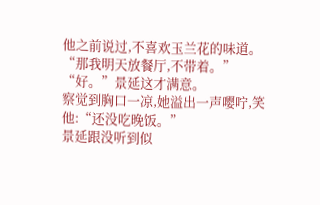他之前说过,不喜欢玉兰花的味道。
“那我明天放餐厅,不带着。”
“好。”景延这才满意。
察觉到胸口一凉,她溢出一声嘤咛,笑他:“还没吃晚饭。”
景延跟没听到似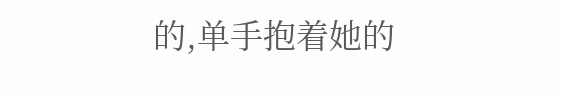的,单手抱着她的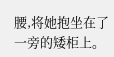腰,将她抱坐在了一旁的矮柜上。